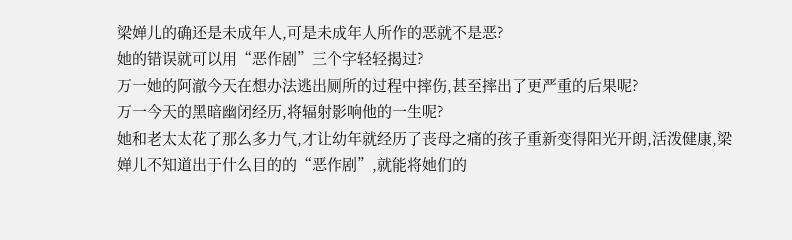梁婵儿的确还是未成年人,可是未成年人所作的恶就不是恶?
她的错误就可以用“恶作剧”三个字轻轻揭过?
万一她的阿澈今天在想办法逃出厕所的过程中摔伤,甚至摔出了更严重的后果呢?
万一今天的黑暗幽闭经历,将辐射影响他的一生呢?
她和老太太花了那么多力气,才让幼年就经历了丧母之痛的孩子重新变得阳光开朗,活泼健康,梁婵儿不知道出于什么目的的“恶作剧”,就能将她们的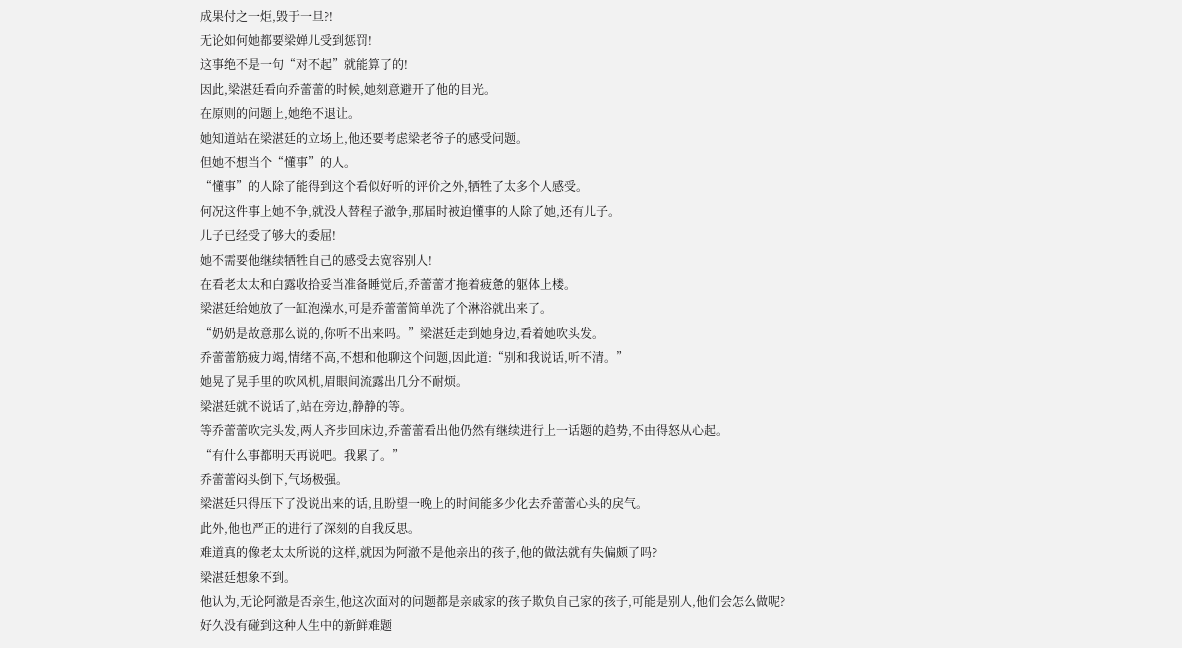成果付之一炬,毁于一旦?!
无论如何她都要梁婵儿受到惩罚!
这事绝不是一句“对不起”就能算了的!
因此,梁湛廷看向乔蕾蕾的时候,她刻意避开了他的目光。
在原则的问题上,她绝不退让。
她知道站在梁湛廷的立场上,他还要考虑梁老爷子的感受问题。
但她不想当个“懂事”的人。
“懂事”的人除了能得到这个看似好听的评价之外,牺牲了太多个人感受。
何况这件事上她不争,就没人替程子澈争,那届时被迫懂事的人除了她,还有儿子。
儿子已经受了够大的委屈!
她不需要他继续牺牲自己的感受去宽容别人!
在看老太太和白露收拾妥当准备睡觉后,乔蕾蕾才拖着疲惫的躯体上楼。
梁湛廷给她放了一缸泡澡水,可是乔蕾蕾简单洗了个淋浴就出来了。
“奶奶是故意那么说的,你听不出来吗。”梁湛廷走到她身边,看着她吹头发。
乔蕾蕾筋疲力竭,情绪不高,不想和他聊这个问题,因此道:“别和我说话,听不清。”
她晃了晃手里的吹风机,眉眼间流露出几分不耐烦。
梁湛廷就不说话了,站在旁边,静静的等。
等乔蕾蕾吹完头发,两人齐步回床边,乔蕾蕾看出他仍然有继续进行上一话题的趋势,不由得怒从心起。
“有什么事都明天再说吧。我累了。”
乔蕾蕾闷头倒下,气场极强。
梁湛廷只得压下了没说出来的话,且盼望一晚上的时间能多少化去乔蕾蕾心头的戾气。
此外,他也严正的进行了深刻的自我反思。
难道真的像老太太所说的这样,就因为阿澈不是他亲出的孩子,他的做法就有失偏颇了吗?
梁湛廷想象不到。
他认为,无论阿澈是否亲生,他这次面对的问题都是亲戚家的孩子欺负自己家的孩子,可能是别人,他们会怎么做呢?
好久没有碰到这种人生中的新鲜难题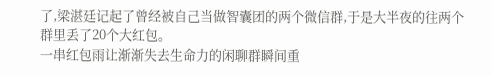了,梁湛廷记起了曾经被自己当做智囊团的两个微信群,于是大半夜的往两个群里丢了20个大红包。
一串红包雨让渐渐失去生命力的闲聊群瞬间重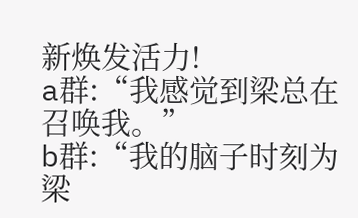新焕发活力!
a群:“我感觉到梁总在召唤我。”
b群:“我的脑子时刻为梁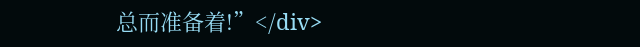总而准备着!”</div>